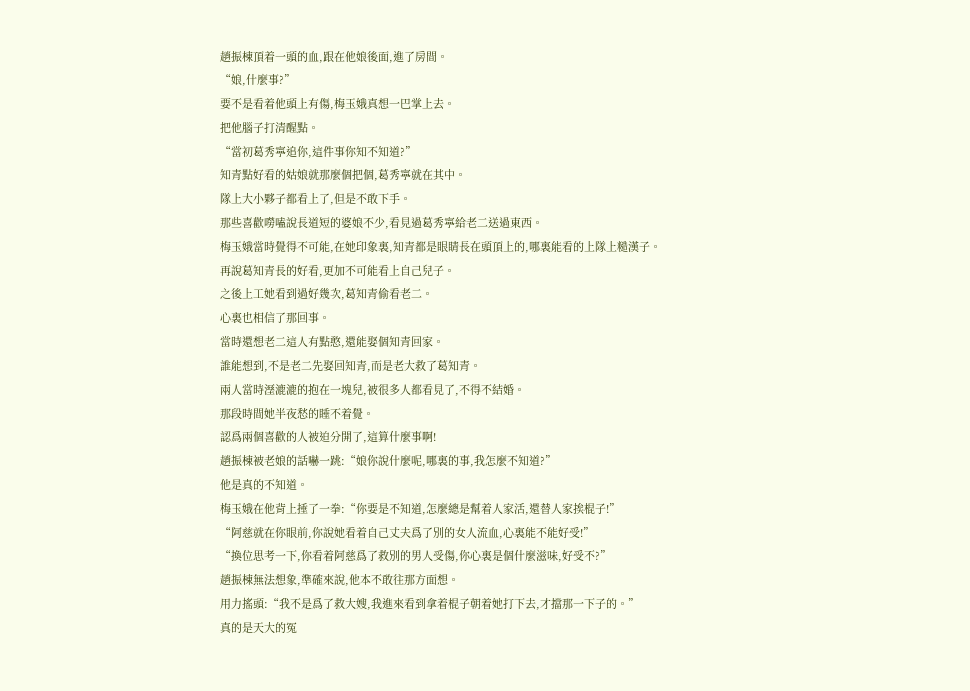趙振棟頂着一頭的血,跟在他娘後面,進了房間。
“娘,什麼事?”
要不是看着他頭上有傷,梅玉娥真想一巴掌上去。
把他腦子打清醒點。
“當初葛秀寧追你,這件事你知不知道?”
知青點好看的姑娘就那麼個把個,葛秀寧就在其中。
隊上大小夥子都看上了,但是不敢下手。
那些喜歡嘮嗑說長道短的婆娘不少,看見過葛秀寧給老二送過東西。
梅玉娥當時覺得不可能,在她印象裏,知青都是眼睛長在頭頂上的,哪裏能看的上隊上糙漢子。
再說葛知青長的好看,更加不可能看上自己兒子。
之後上工她看到過好幾次,葛知青偷看老二。
心裏也相信了那回事。
當時還想老二這人有點憨,還能娶個知青回家。
誰能想到,不是老二先娶回知青,而是老大救了葛知青。
兩人當時溼漉漉的抱在一塊兒,被很多人都看見了,不得不結婚。
那段時間她半夜愁的睡不着覺。
認爲兩個喜歡的人被迫分開了,這算什麼事啊!
趙振棟被老娘的話嚇一跳:“娘你說什麼呢,哪裏的事,我怎麼不知道?”
他是真的不知道。
梅玉娥在他背上捶了一拳:“你要是不知道,怎麼總是幫着人家活,還替人家挨棍子!”
“阿慈就在你眼前,你說她看着自己丈夫爲了別的女人流血,心裏能不能好受!”
“換位思考一下,你看着阿慈爲了救別的男人受傷,你心裏是個什麼滋味,好受不?”
趙振棟無法想象,準確來說,他本不敢往那方面想。
用力搖頭:“我不是爲了救大嫂,我進來看到拿着棍子朝着她打下去,才擋那一下子的。”
真的是天大的冤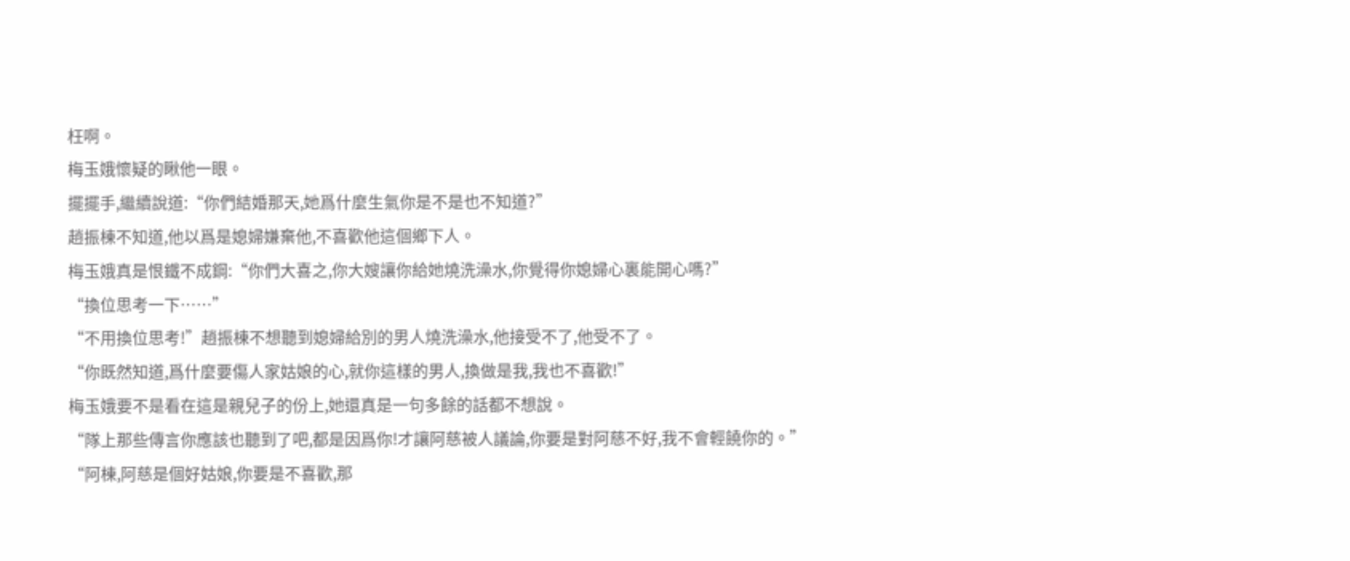枉啊。
梅玉娥懷疑的瞅他一眼。
擺擺手,繼續說道:“你們結婚那天,她爲什麼生氣你是不是也不知道?”
趙振棟不知道,他以爲是媳婦嫌棄他,不喜歡他這個鄉下人。
梅玉娥真是恨鐵不成鋼:“你們大喜之,你大嫂讓你給她燒洗澡水,你覺得你媳婦心裏能開心嗎?”
“換位思考一下……”
“不用換位思考!”趙振棟不想聽到媳婦給別的男人燒洗澡水,他接受不了,他受不了。
“你既然知道,爲什麼要傷人家姑娘的心,就你這樣的男人,換做是我,我也不喜歡!”
梅玉娥要不是看在這是親兒子的份上,她還真是一句多餘的話都不想說。
“隊上那些傳言你應該也聽到了吧,都是因爲你!才讓阿慈被人議論,你要是對阿慈不好,我不會輕饒你的。”
“阿棟,阿慈是個好姑娘,你要是不喜歡,那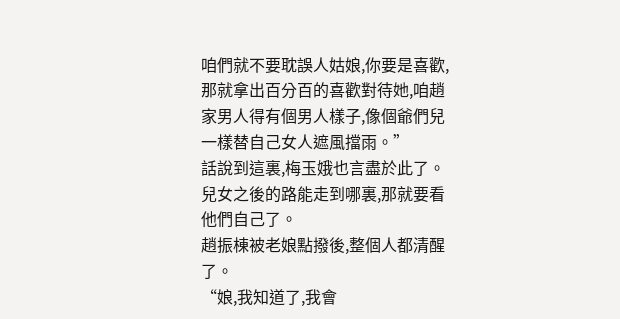咱們就不要耽誤人姑娘,你要是喜歡,那就拿出百分百的喜歡對待她,咱趙家男人得有個男人樣子,像個爺們兒一樣替自己女人遮風擋雨。”
話說到這裏,梅玉娥也言盡於此了。
兒女之後的路能走到哪裏,那就要看他們自己了。
趙振棟被老娘點撥後,整個人都清醒了。
“娘,我知道了,我會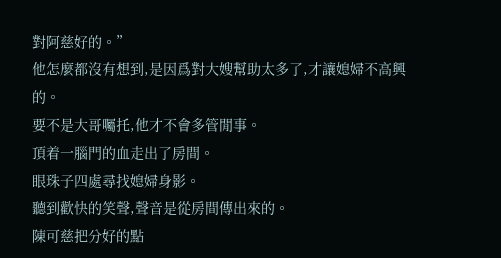對阿慈好的。”
他怎麼都沒有想到,是因爲對大嫂幫助太多了,才讓媳婦不高興的。
要不是大哥囑托,他才不會多管閒事。
頂着一腦門的血走出了房間。
眼珠子四處尋找媳婦身影。
聽到歡快的笑聲,聲音是從房間傳出來的。
陳可慈把分好的點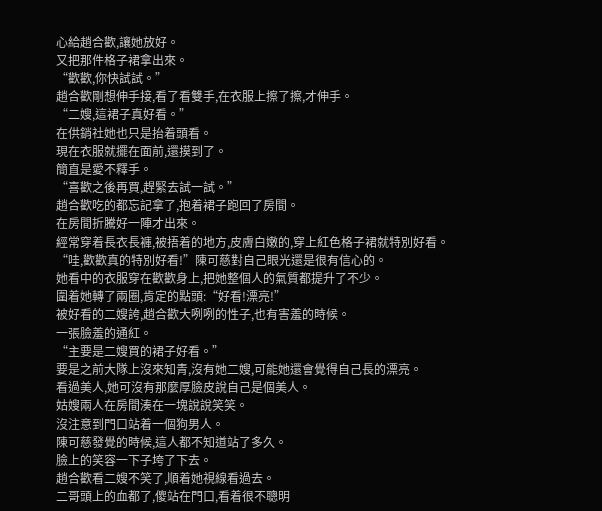心給趙合歡,讓她放好。
又把那件格子裙拿出來。
“歡歡,你快試試。”
趙合歡剛想伸手接,看了看雙手,在衣服上擦了擦,才伸手。
“二嫂,這裙子真好看。”
在供銷社她也只是抬着頭看。
現在衣服就擺在面前,還摸到了。
簡直是愛不釋手。
“喜歡之後再買,趕緊去試一試。”
趙合歡吃的都忘記拿了,抱着裙子跑回了房間。
在房間折騰好一陣才出來。
經常穿着長衣長褲,被捂着的地方,皮膚白嫩的,穿上紅色格子裙就特別好看。
“哇,歡歡真的特別好看!”陳可慈對自己眼光還是很有信心的。
她看中的衣服穿在歡歡身上,把她整個人的氣質都提升了不少。
圍着她轉了兩圈,肯定的點頭:“好看!漂亮!”
被好看的二嫂誇,趙合歡大咧咧的性子,也有害羞的時候。
一張臉羞的通紅。
“主要是二嫂買的裙子好看。”
要是之前大隊上沒來知青,沒有她二嫂,可能她還會覺得自己長的漂亮。
看過美人,她可沒有那麼厚臉皮說自己是個美人。
姑嫂兩人在房間湊在一塊說說笑笑。
沒注意到門口站着一個狗男人。
陳可慈發覺的時候,這人都不知道站了多久。
臉上的笑容一下子垮了下去。
趙合歡看二嫂不笑了,順着她視線看過去。
二哥頭上的血都了,傻站在門口,看着很不聰明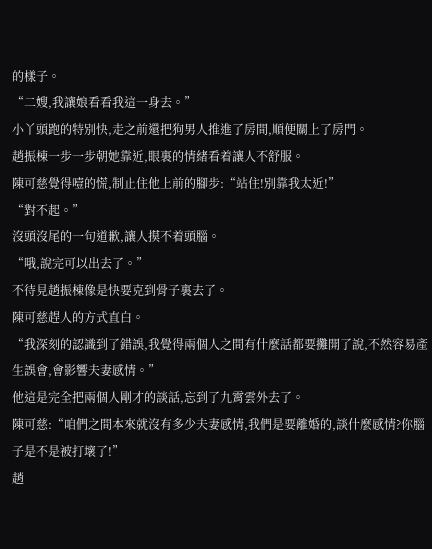的樣子。
“二嫂,我讓娘看看我這一身去。”
小丫頭跑的特別快,走之前還把狗男人推進了房間,順便關上了房門。
趙振棟一步一步朝她靠近,眼裏的情緒看着讓人不舒服。
陳可慈覺得噎的慌,制止住他上前的腳步:“站住!別靠我太近!”
“對不起。”
沒頭沒尾的一句道歉,讓人摸不着頭腦。
“哦,說完可以出去了。”
不待見趙振棟像是快要克到骨子裏去了。
陳可慈趕人的方式直白。
“我深刻的認識到了錯誤,我覺得兩個人之間有什麼話都要攤開了說,不然容易產生誤會,會影響夫妻感情。”
他這是完全把兩個人剛才的談話,忘到了九霄雲外去了。
陳可慈:“咱們之間本來就沒有多少夫妻感情,我們是要離婚的,談什麼感情?你腦子是不是被打壞了!”
趙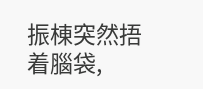振棟突然捂着腦袋,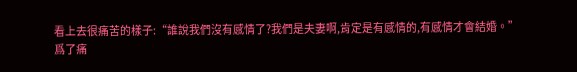看上去很痛苦的樣子:“誰說我們沒有感情了?我們是夫妻啊,肯定是有感情的,有感情才會結婚。”
爲了痛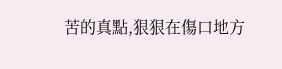苦的真點,狠狠在傷口地方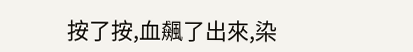按了按,血飆了出來,染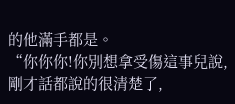的他滿手都是。
“你你你!你別想拿受傷這事兒說,剛才話都說的很清楚了,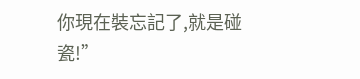你現在裝忘記了,就是碰瓷!”